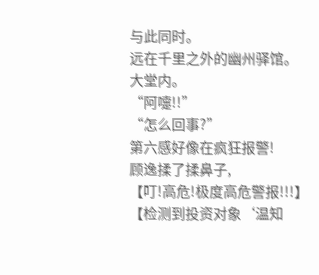与此同时。
远在千里之外的幽州驿馆。
大堂内。
“阿嚏!!”
“怎么回事?”
第六感好像在疯狂报警!
顾逸揉了揉鼻子,
【叮!高危!极度高危警报!!!】
【检测到投资对象‘温知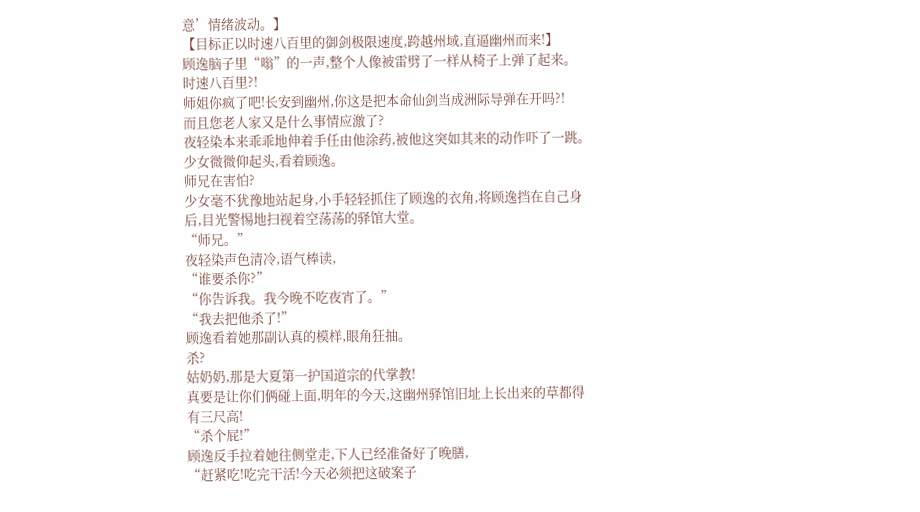意’情绪波动。】
【目标正以时速八百里的御剑极限速度,跨越州域,直逼幽州而来!】
顾逸脑子里“嗡”的一声,整个人像被雷劈了一样从椅子上弹了起来。
时速八百里?!
师姐你疯了吧!长安到幽州,你这是把本命仙剑当成洲际导弹在开吗?!
而且您老人家又是什么事情应激了?
夜轻染本来乖乖地伸着手任由他涂药,被他这突如其来的动作吓了一跳。
少女微微仰起头,看着顾逸。
师兄在害怕?
少女毫不犹豫地站起身,小手轻轻抓住了顾逸的衣角,将顾逸挡在自己身后,目光警惕地扫视着空荡荡的驿馆大堂。
“师兄。”
夜轻染声色清冷,语气棒读,
“谁要杀你?”
“你告诉我。我今晚不吃夜宵了。”
“我去把他杀了!”
顾逸看着她那副认真的模样,眼角狂抽。
杀?
姑奶奶,那是大夏第一护国道宗的代掌教!
真要是让你们俩碰上面,明年的今天,这幽州驿馆旧址上长出来的草都得有三尺高!
“杀个屁!”
顾逸反手拉着她往侧堂走,下人已经准备好了晚膳,
“赶紧吃!吃完干活!今天必须把这破案子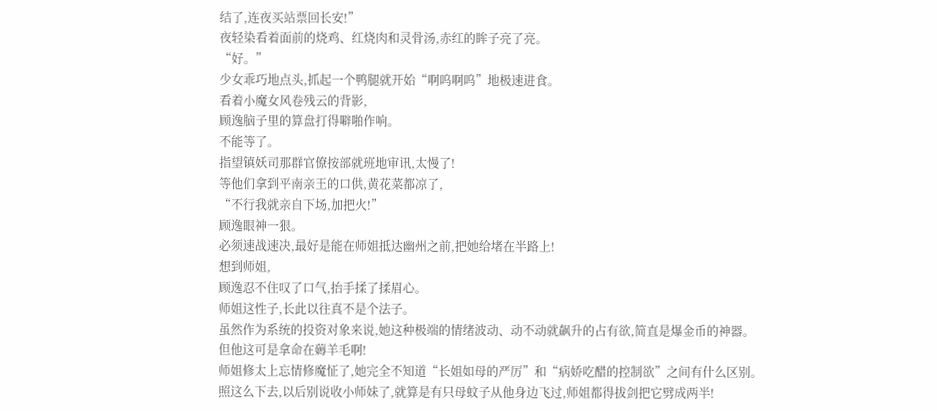结了,连夜买站票回长安!”
夜轻染看着面前的烧鸡、红烧肉和灵骨汤,赤红的眸子亮了亮。
“好。”
少女乖巧地点头,抓起一个鸭腿就开始“啊呜啊呜”地极速进食。
看着小魔女风卷残云的背影,
顾逸脑子里的算盘打得噼啪作响。
不能等了。
指望镇妖司那群官僚按部就班地审讯,太慢了!
等他们拿到平南亲王的口供,黄花菜都凉了,
“不行我就亲自下场,加把火!”
顾逸眼神一狠。
必须速战速决,最好是能在师姐抵达幽州之前,把她给堵在半路上!
想到师姐,
顾逸忍不住叹了口气,抬手揉了揉眉心。
师姐这性子,长此以往真不是个法子。
虽然作为系统的投资对象来说,她这种极端的情绪波动、动不动就飙升的占有欲,简直是爆金币的神器。
但他这可是拿命在薅羊毛啊!
师姐修太上忘情修魔怔了,她完全不知道“长姐如母的严厉”和“病娇吃醋的控制欲”之间有什么区别。
照这么下去,以后别说收小师妹了,就算是有只母蚊子从他身边飞过,师姐都得拔剑把它劈成两半!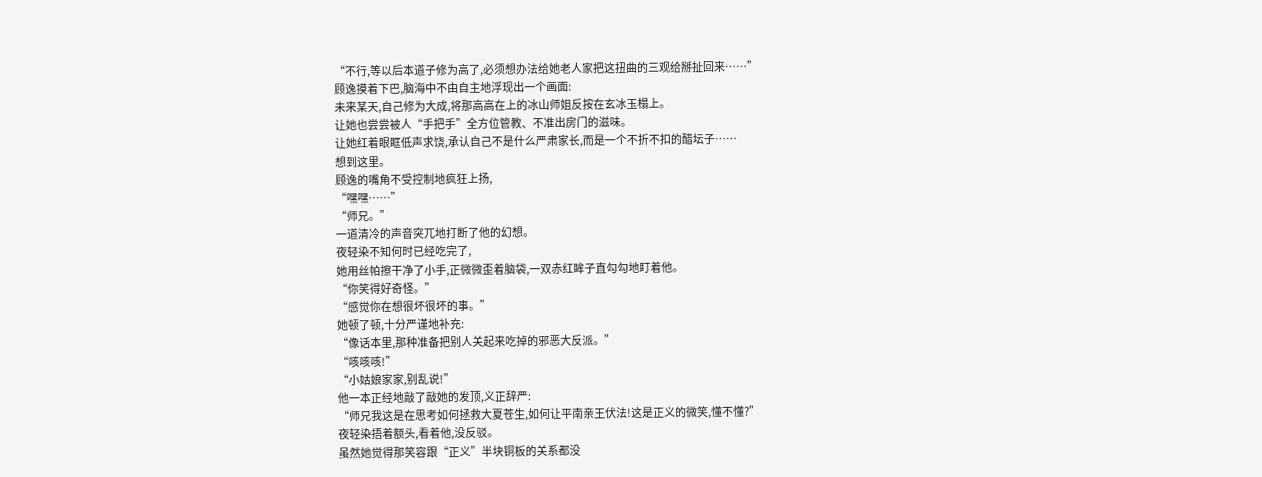“不行,等以后本道子修为高了,必须想办法给她老人家把这扭曲的三观给掰扯回来……”
顾逸摸着下巴,脑海中不由自主地浮现出一个画面:
未来某天,自己修为大成,将那高高在上的冰山师姐反按在玄冰玉榻上。
让她也尝尝被人“手把手”全方位管教、不准出房门的滋味。
让她红着眼眶低声求饶,承认自己不是什么严肃家长,而是一个不折不扣的醋坛子……
想到这里。
顾逸的嘴角不受控制地疯狂上扬,
“嘿嘿……”
“师兄。”
一道清冷的声音突兀地打断了他的幻想。
夜轻染不知何时已经吃完了,
她用丝帕擦干净了小手,正微微歪着脑袋,一双赤红眸子直勾勾地盯着他。
“你笑得好奇怪。”
“感觉你在想很坏很坏的事。”
她顿了顿,十分严谨地补充:
“像话本里,那种准备把别人关起来吃掉的邪恶大反派。”
“咳咳咳!”
“小姑娘家家,别乱说!”
他一本正经地敲了敲她的发顶,义正辞严:
“师兄我这是在思考如何拯救大夏苍生,如何让平南亲王伏法!这是正义的微笑,懂不懂?”
夜轻染捂着额头,看着他,没反驳。
虽然她觉得那笑容跟“正义”半块铜板的关系都没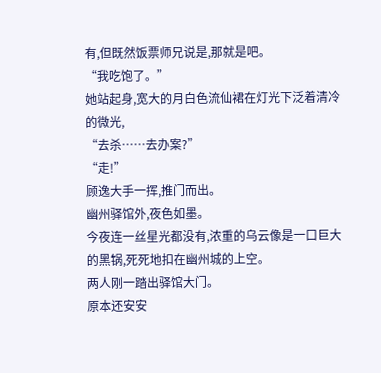有,但既然饭票师兄说是,那就是吧。
“我吃饱了。”
她站起身,宽大的月白色流仙裙在灯光下泛着清冷的微光,
“去杀……去办案?”
“走!”
顾逸大手一挥,推门而出。
幽州驿馆外,夜色如墨。
今夜连一丝星光都没有,浓重的乌云像是一口巨大的黑锅,死死地扣在幽州城的上空。
两人刚一踏出驿馆大门。
原本还安安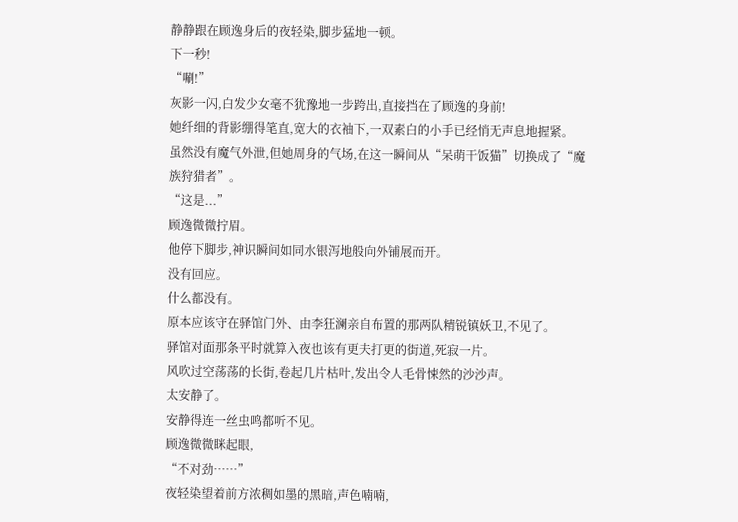静静跟在顾逸身后的夜轻染,脚步猛地一顿。
下一秒!
“唰!”
灰影一闪,白发少女毫不犹豫地一步跨出,直接挡在了顾逸的身前!
她纤细的背影绷得笔直,宽大的衣袖下,一双素白的小手已经悄无声息地握紧。
虽然没有魔气外泄,但她周身的气场,在这一瞬间从“呆萌干饭猫”切换成了“魔族狩猎者”。
“这是...”
顾逸微微拧眉。
他停下脚步,神识瞬间如同水银泻地般向外铺展而开。
没有回应。
什么都没有。
原本应该守在驿馆门外、由李狂澜亲自布置的那两队精锐镇妖卫,不见了。
驿馆对面那条平时就算入夜也该有更夫打更的街道,死寂一片。
风吹过空荡荡的长街,卷起几片枯叶,发出令人毛骨悚然的沙沙声。
太安静了。
安静得连一丝虫鸣都听不见。
顾逸微微眯起眼,
“不对劲……”
夜轻染望着前方浓稠如墨的黑暗,声色喃喃,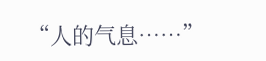“人的气息……”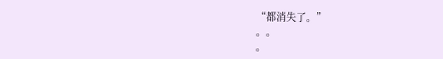“都消失了。”
。。
。